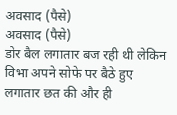अवसाद (पैसे)
अवसाद (पैसे)
डोर बैल लगातार बज रही थी लेकिन विभा अपने सोफे पर बैठे हुए लगातार छत की और ही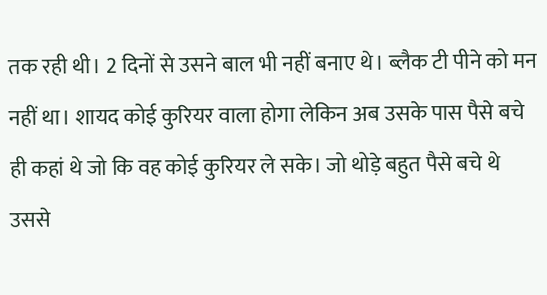तक रही थी। 2 दिनों से उसने बाल भी नहीं बनाए थे। ब्लैक टी पीने को मन नहीं था। शायद कोई कुरियर वाला होगा लेकिन अब उसके पास पैसे बचे ही कहां थे जो कि वह कोई कुरियर ले सके। जो थोड़े बहुत पैसे बचे थे उससे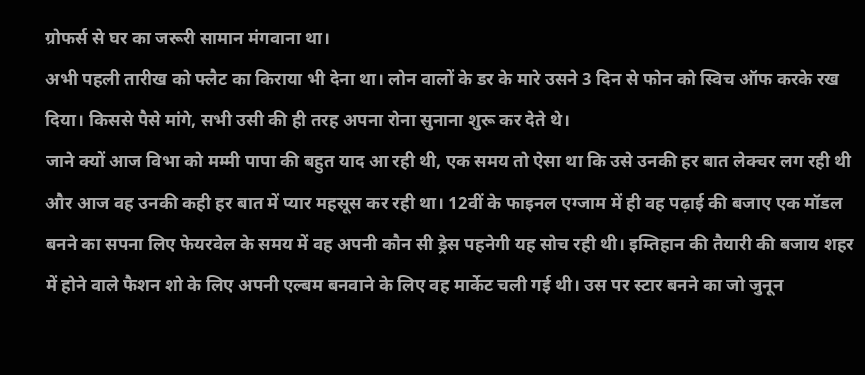ग्रोफर्स से घर का जरूरी सामान मंगवाना था।
अभी पहली तारीख को फ्लैट का किराया भी देना था। लोन वालों के डर के मारे उसने 3 दिन से फोन को स्विच ऑफ करके रख दिया। किससे पैसे मांगे, सभी उसी की ही तरह अपना रोना सुनाना शुरू कर देते थे।
जाने क्यों आज विभा को मम्मी पापा की बहुत याद आ रही थी, एक समय तो ऐसा था कि उसे उनकी हर बात लेक्चर लग रही थी और आज वह उनकी कही हर बात में प्यार महसूस कर रही था। 12वीं के फाइनल एग्जाम में ही वह पढ़ाई की बजाए एक मॉडल बनने का सपना लिए फेयरवेल के समय में वह अपनी कौन सी ड्रेस पहनेगी यह सोच रही थी। इम्तिहान की तैयारी की बजाय शहर में होने वाले फैशन शो के लिए अपनी एल्बम बनवाने के लिए वह मार्केट चली गई थी। उस पर स्टार बनने का जो जुनून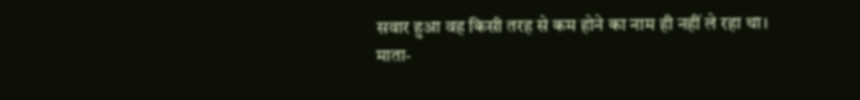सवार हुआ वह किसी तरह से कम होने का नाम ही नहीं ले रहा था।
माता-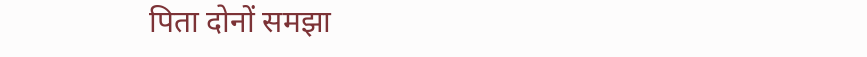पिता दोनों समझा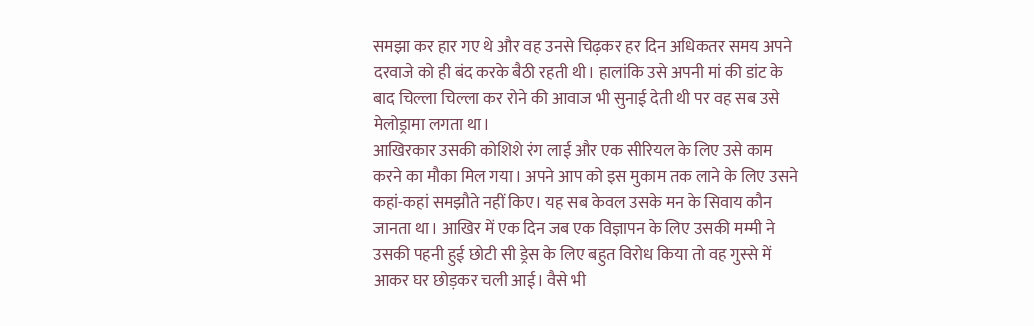समझा कर हार गए थे और वह उनसे चिढ़कर हर दिन अधिकतर समय अपने दरवाजे को ही बंद करके बैठी रहती थी। हालांकि उसे अपनी मां की डांट के बाद चिल्ला चिल्ला कर रोने की आवाज भी सुनाई देती थी पर वह सब उसे मेलोड्रामा लगता था।
आखिरकार उसकी कोशिशे रंग लाई और एक सीरियल के लिए उसे काम करने का मौका मिल गया। अपने आप को इस मुकाम तक लाने के लिए उसने कहां-कहां समझौते नहीं किए। यह सब केवल उसके मन के सिवाय कौन जानता था। आखिर में एक दिन जब एक विज्ञापन के लिए उसकी मम्मी ने उसकी पहनी हुई छोटी सी ड्रेस के लिए बहुत विरोध किया तो वह गुस्से में आकर घर छोड़कर चली आई। वैसे भी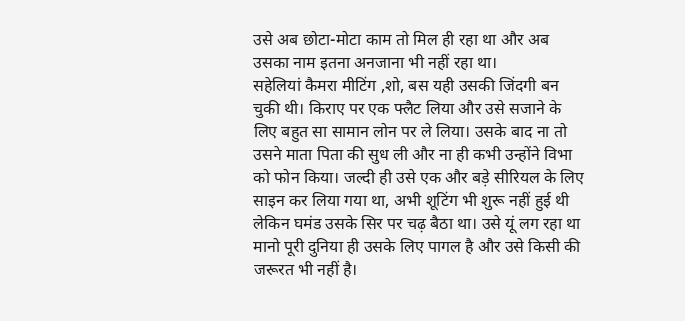उसे अब छोटा-मोटा काम तो मिल ही रहा था और अब उसका नाम इतना अनजाना भी नहीं रहा था।
सहेलियां कैमरा मीटिंग ,शो, बस यही उसकी जिंदगी बन चुकी थी। किराए पर एक फ्लैट लिया और उसे सजाने के लिए बहुत सा सामान लोन पर ले लिया। उसके बाद ना तो उसने माता पिता की सुध ली और ना ही कभी उन्होंने विभा को फोन किया। जल्दी ही उसे एक और बड़े सीरियल के लिए साइन कर लिया गया था, अभी शूटिंग भी शुरू नहीं हुई थी लेकिन घमंड उसके सिर पर चढ़ बैठा था। उसे यूं लग रहा था मानो पूरी दुनिया ही उसके लिए पागल है और उसे किसी की जरूरत भी नहीं है।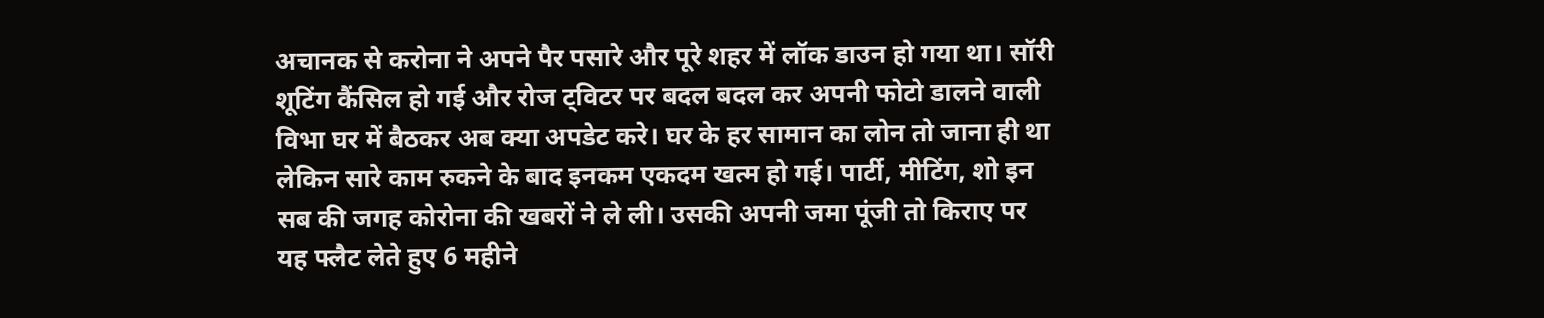अचानक से करोना ने अपने पैर पसारे और पूरे शहर में लॉक डाउन हो गया था। सॉरी शूटिंग कैंसिल हो गई और रोज ट्विटर पर बदल बदल कर अपनी फोटो डालने वाली विभा घर में बैठकर अब क्या अपडेट करे। घर के हर सामान का लोन तो जाना ही था लेकिन सारे काम रुकने के बाद इनकम एकदम खत्म हो गई। पार्टी, मीटिंग, शो इन सब की जगह कोरोना की खबरों ने ले ली। उसकी अपनी जमा पूंजी तो किराए पर यह फ्लैट लेते हुए 6 महीने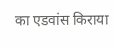का एडवांस किराया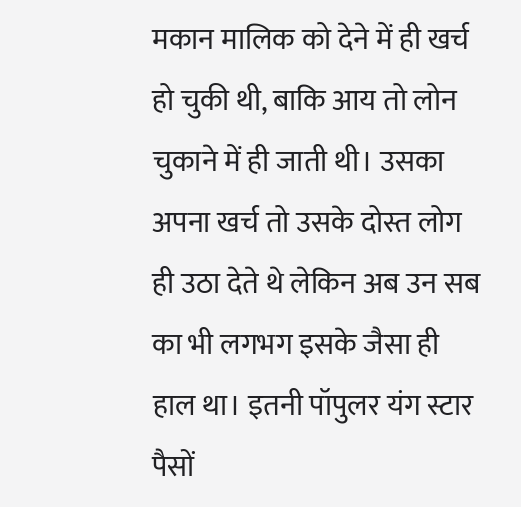मकान मालिक को देने में ही खर्च हो चुकी थी, बाकि आय तो लोन चुकाने में ही जाती थी। उसका अपना खर्च तो उसके दोस्त लोग ही उठा देते थे लेकिन अब उन सब का भी लगभग इसके जैसा ही हाल था। इतनी पॉपुलर यंग स्टार पैसों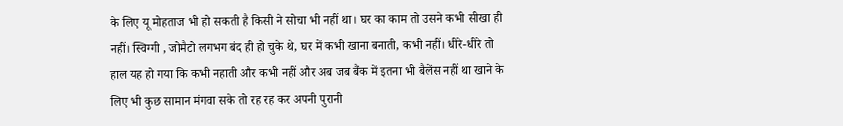के लिए यू मोहताज भी हो सकती है किसी ने सोचा भी नहीं था। घर का काम तो उसने कभी सीखा ही नहीं। स्विग्गी , जोमैटो लगभग बंद ही हो चुके थे, घर में कभी खाना बनाती, कभी नहीं। धीरे-धीरे तो हाल यह हो गया कि कभी नहाती और कभी नहीं और अब जब बैंक में इतना भी बैलेंस नहीं था खाने के लिए भी कुछ सामान मंगवा सके तो रह रह कर अपनी पुरानी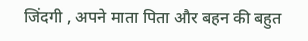जिंदगी , अपने माता पिता और बहन की बहुत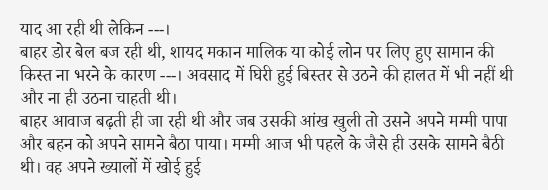याद आ रही थी लेकिन ---।
बाहर डोर बेल बज रही थी, शायद मकान मालिक या कोई लोन पर लिए हुए सामान की किस्त ना भरने के कारण ---। अवसाद में घिरी हुई बिस्तर से उठने की हालत में भी नहीं थी और ना ही उठना चाहती थी।
बाहर आवाज बढ़ती ही जा रही थी और जब उसकी आंख खुली तो उसने अपने मम्मी पापा और बहन को अपने सामने बैठा पाया। मम्मी आज भी पहले के जैसे ही उसके सामने बैठी थी। वह अपने ख्यालों में खोई हुई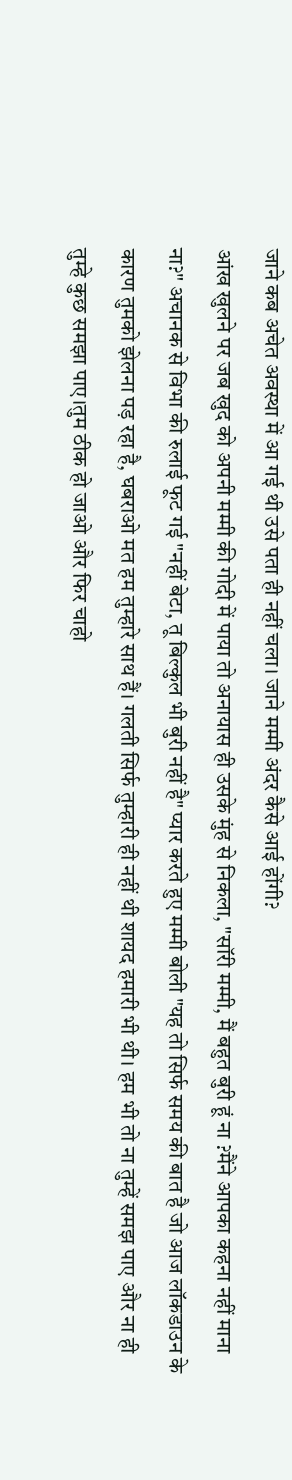जाने कब अचेत अवस्था में आ गई थी उसे पता ही नहीं चला। जाने मम्मी अंदर कैसे आई होंगी?
आंख खुलने पर जब खुद को अपनी मम्मी की गोदी में पाया तो अनायास ही उसके मुंह से निकला, "सॉरी मम्मी, मैं बहुत बुरी हूं ना ?मैंने आपका कहना नहीं माना ना?" अचानक से विभा की रुलाई फूट गई "नहीं बेटा, तू बिल्कुल भी बुरी नहीं है" प्यार करते हुए मम्मी बोली "यह तो सिर्फ समय की बात है जो आज लॉकडाउन के कारण तुमको झेलना पड़ रहा है, घबराओ मत हम तुम्हारे साथ हैं। गलती सिर्फ तुम्हारी ही नहीं थी शायद हमारी भी थी। हम भी तो ना तुम्हें समझ पाए और ना ही तुम्हे कुछ समझा पाए।तुम ठीक हो जाओ और फिर चाहो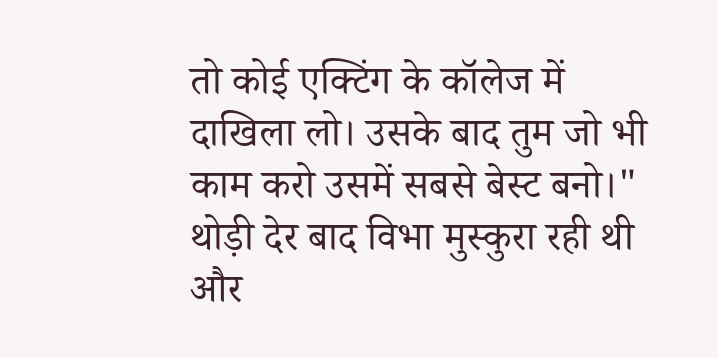तो कोई एक्टिंग के कॉलेज में दाखिला लो। उसके बाद तुम जो भी काम करो उसमें सबसे बेस्ट बनो।"
थोड़ी देर बाद विभा मुस्कुरा रही थी और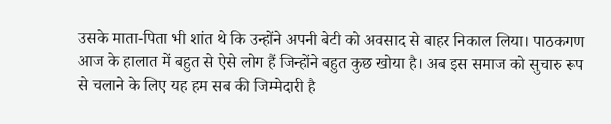उसके माता-पिता भी शांत थे कि उन्होंने अपनी बेटी को अवसाद से बाहर निकाल लिया। पाठकगण आज के हालात में बहुत से ऐसे लोग हैं जिन्होंने बहुत कुछ खोया है। अब इस समाज को सुचारु रूप से चलाने के लिए यह हम सब की जिम्मेदारी है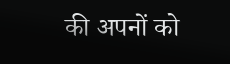की अपनों को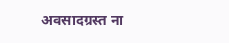अवसादग्रस्त ना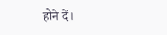होने दें।